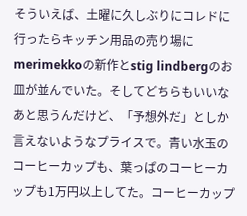そういえば、土曜に久しぶりにコレドに行ったらキッチン用品の売り場にmerimekkoの新作とstig lindbergのお皿が並んでいた。そしてどちらもいいなあと思うんだけど、「予想外だ」としか言えないようなプライスで。青い水玉のコーヒーカップも、葉っぱのコーヒーカップも1万円以上してた。コーヒーカップ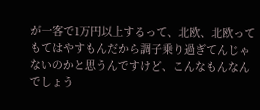が一客で1万円以上するって、北欧、北欧ってもてはやすもんだから調子乗り過ぎてんじゃないのかと思うんですけど、こんなもんなんでしょう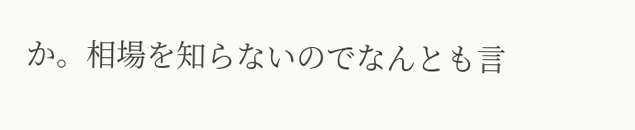か。相場を知らないのでなんとも言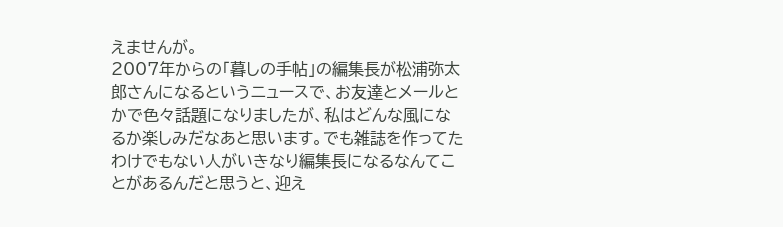えませんが。
2007年からの「暮しの手帖」の編集長が松浦弥太郎さんになるというニュースで、お友達とメールとかで色々話題になりましたが、私はどんな風になるか楽しみだなあと思います。でも雑誌を作ってたわけでもない人がいきなり編集長になるなんてことがあるんだと思うと、迎え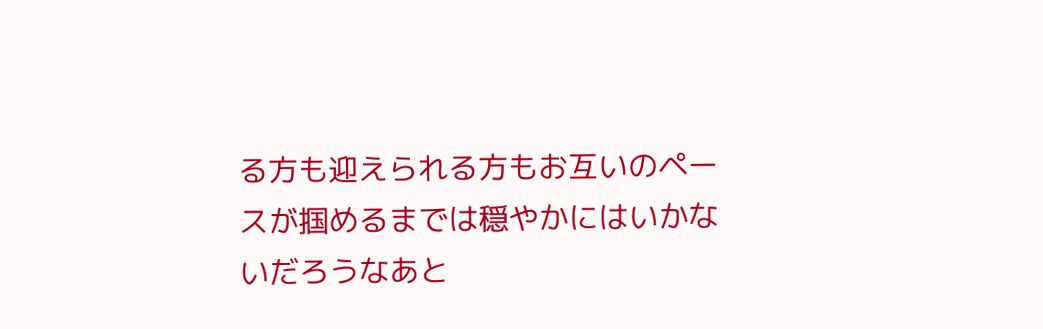る方も迎えられる方もお互いのペースが掴めるまでは穏やかにはいかないだろうなあと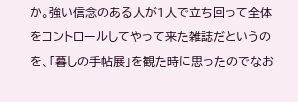か。強い信念のある人が1人で立ち回って全体をコントロールしてやって来た雑誌だというのを、「暮しの手帖展」を観た時に思ったのでなお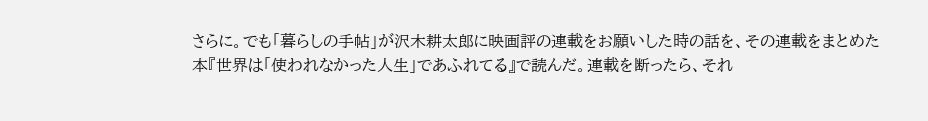さらに。でも「暮らしの手帖」が沢木耕太郎に映画評の連載をお願いした時の話を、その連載をまとめた本『世界は「使われなかった人生」であふれてる』で読んだ。連載を断ったら、それ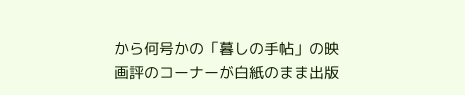から何号かの「暮しの手帖」の映画評のコーナーが白紙のまま出版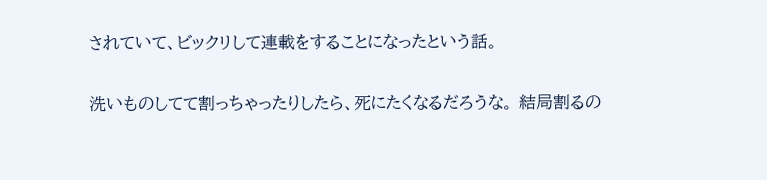されていて、ビックリして連載をすることになったという話。

洗いものしてて割っちゃったりしたら、死にたくなるだろうな。 結局割るの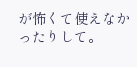が怖くて使えなかったりして。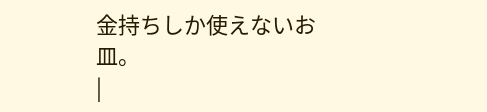金持ちしか使えないお皿。
|